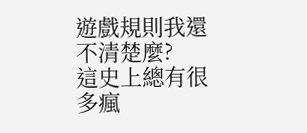遊戲規則我還不清楚麼?
這史上總有很多瘋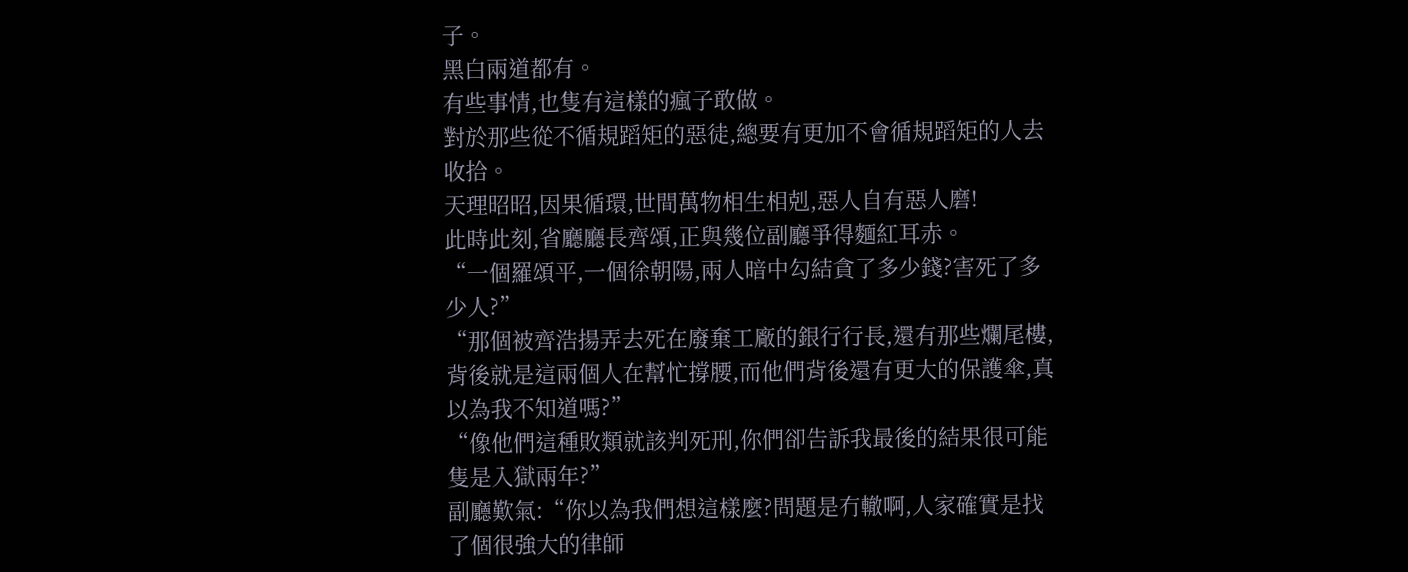子。
黑白兩道都有。
有些事情,也隻有這樣的瘋子敢做。
對於那些從不循規蹈矩的惡徒,總要有更加不會循規蹈矩的人去收拾。
天理昭昭,因果循環,世間萬物相生相剋,惡人自有惡人磨!
此時此刻,省廳廳長齊頌,正與幾位副廳爭得麵紅耳赤。
“一個羅頌平,一個徐朝陽,兩人暗中勾結貪了多少錢?害死了多少人?”
“那個被齊浩揚弄去死在廢棄工廠的銀行行長,還有那些爛尾樓,背後就是這兩個人在幫忙撐腰,而他們背後還有更大的保護傘,真以為我不知道嗎?”
“像他們這種敗類就該判死刑,你們卻告訴我最後的結果很可能隻是入獄兩年?”
副廳歎氣:“你以為我們想這樣麼?問題是冇轍啊,人家確實是找了個很強大的律師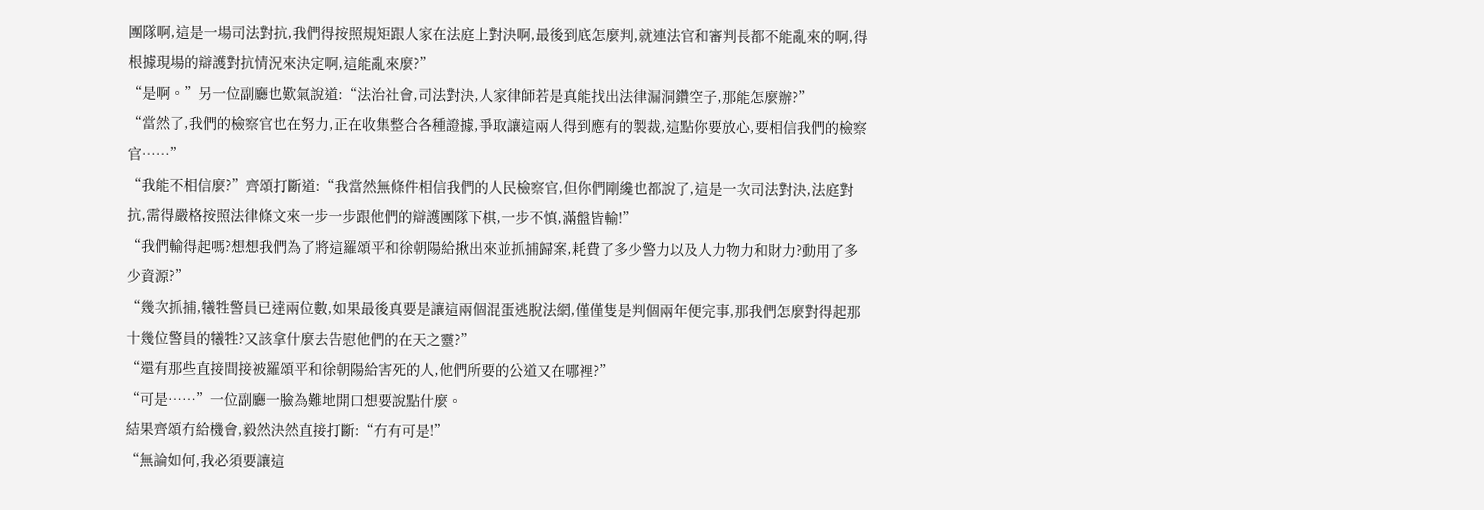團隊啊,這是一場司法對抗,我們得按照規矩跟人家在法庭上對決啊,最後到底怎麼判,就連法官和審判長都不能亂來的啊,得根據現場的辯護對抗情況來決定啊,這能亂來麼?”
“是啊。”另一位副廳也歎氣說道:“法治社會,司法對決,人家律師若是真能找出法律漏洞鑽空子,那能怎麼辦?”
“當然了,我們的檢察官也在努力,正在收集整合各種證據,爭取讓這兩人得到應有的製裁,這點你要放心,要相信我們的檢察官……”
“我能不相信麼?”齊頌打斷道:“我當然無條件相信我們的人民檢察官,但你們剛纔也都說了,這是一次司法對決,法庭對抗,需得嚴格按照法律條文來一步一步跟他們的辯護團隊下棋,一步不慎,滿盤皆輸!”
“我們輸得起嗎?想想我們為了將這羅頌平和徐朝陽給揪出來並抓捕歸案,耗費了多少警力以及人力物力和財力?動用了多少資源?”
“幾次抓捕,犧牲警員已達兩位數,如果最後真要是讓這兩個混蛋逃脫法網,僅僅隻是判個兩年便完事,那我們怎麼對得起那十幾位警員的犧牲?又該拿什麼去告慰他們的在天之靈?”
“還有那些直接間接被羅頌平和徐朝陽給害死的人,他們所要的公道又在哪裡?”
“可是……”一位副廳一臉為難地開口想要說點什麼。
結果齊頌冇給機會,毅然決然直接打斷:“冇有可是!”
“無論如何,我必須要讓這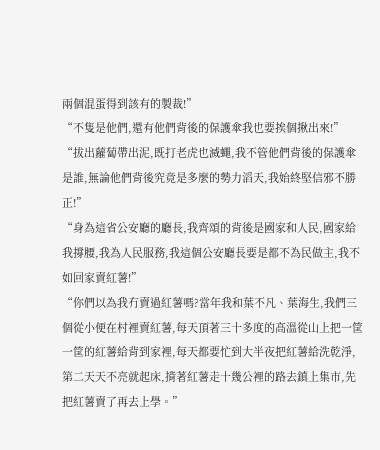兩個混蛋得到該有的製裁!”
“不隻是他們,還有他們背後的保護傘我也要挨個揪出來!”
“拔出蘿蔔帶出泥,既打老虎也滅蠅,我不管他們背後的保護傘是誰,無論他們背後究竟是多麼的勢力滔天,我始終堅信邪不勝正!”
“身為這省公安廳的廳長,我齊頌的背後是國家和人民,國家給我撐腰,我為人民服務,我這個公安廳長要是都不為民做主,我不如回家賣紅薯!”
“你們以為我冇賣過紅薯嗎?當年我和葉不凡、葉海生,我們三個從小便在村裡賣紅薯,每天頂著三十多度的高溫從山上把一筐一筐的紅薯給背到家裡,每天都要忙到大半夜把紅薯給洗乾淨,第二天天不亮就起床,揹著紅薯走十幾公裡的路去鎮上集市,先把紅薯賣了再去上學。”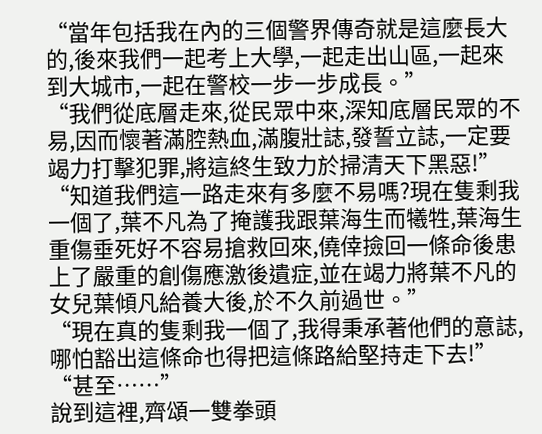“當年包括我在內的三個警界傳奇就是這麼長大的,後來我們一起考上大學,一起走出山區,一起來到大城市,一起在警校一步一步成長。”
“我們從底層走來,從民眾中來,深知底層民眾的不易,因而懷著滿腔熱血,滿腹壯誌,發誓立誌,一定要竭力打擊犯罪,將這終生致力於掃清天下黑惡!”
“知道我們這一路走來有多麼不易嗎?現在隻剩我一個了,葉不凡為了掩護我跟葉海生而犧牲,葉海生重傷垂死好不容易搶救回來,僥倖撿回一條命後患上了嚴重的創傷應激後遺症,並在竭力將葉不凡的女兒葉傾凡給養大後,於不久前過世。”
“現在真的隻剩我一個了,我得秉承著他們的意誌,哪怕豁出這條命也得把這條路給堅持走下去!”
“甚至……”
說到這裡,齊頌一雙拳頭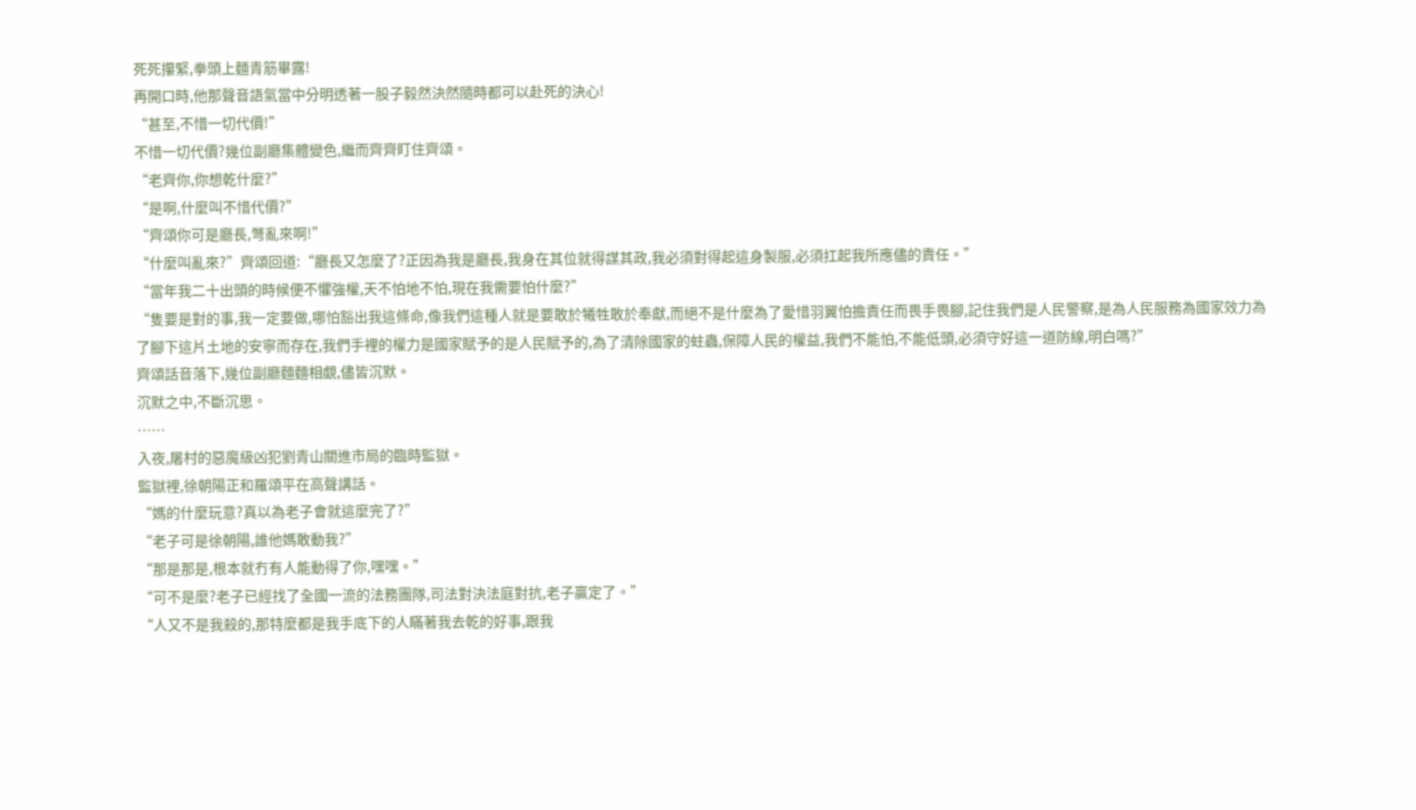死死攥緊,拳頭上麵青筋畢露!
再開口時,他那聲音語氣當中分明透著一股子毅然決然隨時都可以赴死的決心!
“甚至,不惜一切代價!”
不惜一切代價?幾位副廳集體變色,繼而齊齊盯住齊頌。
“老齊你,你想乾什麼?”
“是啊,什麼叫不惜代價?”
“齊頌你可是廳長,彆亂來啊!”
“什麼叫亂來?”齊頌回道:“廳長又怎麼了?正因為我是廳長,我身在其位就得謀其政,我必須對得起這身製服,必須扛起我所應儘的責任。”
“當年我二十出頭的時候便不懼強權,天不怕地不怕,現在我需要怕什麼?”
“隻要是對的事,我一定要做,哪怕豁出我這條命,像我們這種人就是要敢於犧牲敢於奉獻,而絕不是什麼為了愛惜羽翼怕擔責任而畏手畏腳,記住我們是人民警察,是為人民服務為國家效力為了腳下這片土地的安寧而存在,我們手裡的權力是國家賦予的是人民賦予的,為了清除國家的蛀蟲,保障人民的權益,我們不能怕,不能低頭,必須守好這一道防線,明白嗎?”
齊頌話音落下,幾位副廳麵麵相覷,儘皆沉默。
沉默之中,不斷沉思。
……
入夜,屠村的惡魔級凶犯劉青山關進市局的臨時監獄。
監獄裡,徐朝陽正和羅頌平在高聲講話。
“媽的什麼玩意?真以為老子會就這麼完了?”
“老子可是徐朝陽,誰他媽敢動我?”
“那是那是,根本就冇有人能動得了你,嘿嘿。”
“可不是麼?老子已經找了全國一流的法務團隊,司法對決法庭對抗,老子贏定了。”
“人又不是我殺的,那特麼都是我手底下的人瞞著我去乾的好事,跟我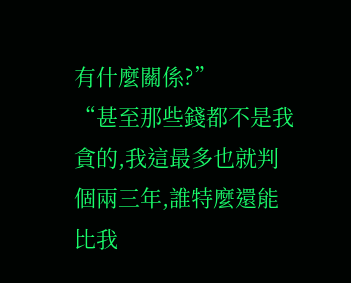有什麼關係?”
“甚至那些錢都不是我貪的,我這最多也就判個兩三年,誰特麼還能比我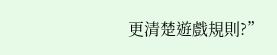更清楚遊戲規則?”